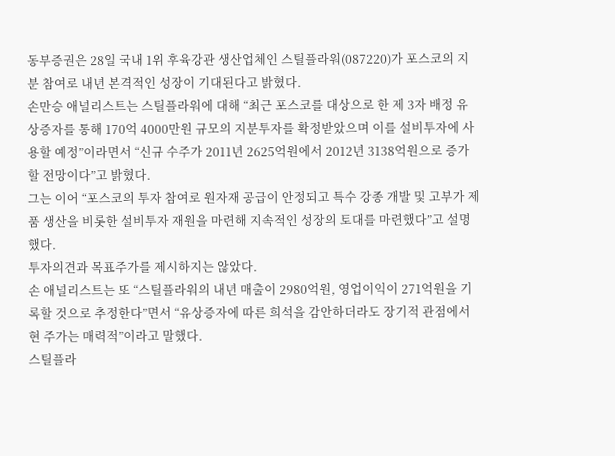동부증권은 28일 국내 1위 후육강관 생산업체인 스틸플라워(087220)가 포스코의 지분 참여로 내년 본격적인 성장이 기대된다고 밝혔다.
손만승 애널리스트는 스틸플라워에 대해 “최근 포스코를 대상으로 한 제 3자 배정 유상증자를 통해 170억 4000만원 규모의 지분투자를 확정받았으며 이를 설비투자에 사용할 예정”이라면서 “신규 수주가 2011년 2625억원에서 2012년 3138억원으로 증가할 전망이다”고 밝혔다.
그는 이어 “포스코의 투자 참여로 원자재 공급이 안정되고 특수 강종 개발 및 고부가 제품 생산을 비롯한 설비투자 재원을 마련해 지속적인 성장의 토대를 마련했다”고 설명했다.
투자의견과 목표주가를 제시하지는 않았다.
손 애널리스트는 또 “스틸플라워의 내년 매출이 2980억원, 영업이익이 271억원을 기록할 것으로 추정한다”면서 “유상증자에 따른 희석을 감안하더라도 장기적 관점에서 현 주가는 매력적”이라고 말했다.
스틸플라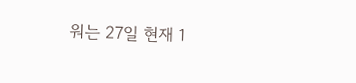워는 27일 현재 1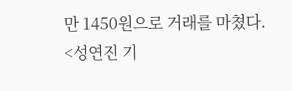만 1450원으로 거래를 마쳤다.
<성연진 기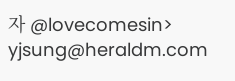자 @lovecomesin>
yjsung@heraldm.com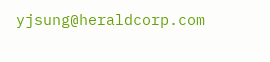yjsung@heraldcorp.com